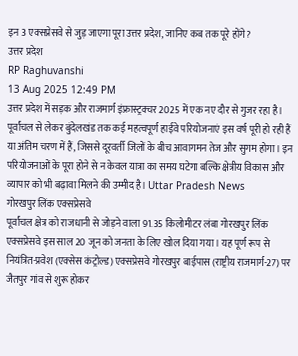इन 3 एक्सप्रेसवे से जुड़ जाएगा पूरा उत्तर प्रदेश, जानिए कब तक पूरे होंगे?
उत्तर प्रदेश
RP Raghuvanshi
13 Aug 2025 12:49 PM
उत्तर प्रदेश में सड़क और राजमार्ग इंफ्रास्ट्रक्चर 2025 में एक नए दौर से गुजर रहा है। पूर्वांचल से लेकर बुंदेलखंड तक कई महत्वपूर्ण हाईवे परियोजनाएं इस वर्ष पूरी हो रही हैं या अंतिम चरण में हैं, जिससे दूरवर्ती जिलों के बीच आवागमन तेज और सुगम होगा। इन परियोजनाओं के पूरा होने से न केवल यात्रा का समय घटेगा बल्कि क्षेत्रीय विकास और व्यापार को भी बढ़ावा मिलने की उम्मीद है। Uttar Pradesh News
गोरखपुर लिंक एक्सप्रेसवे
पूर्वांचल क्षेत्र को राजधानी से जोड़ने वाला 91.35 किलोमीटर लंबा गोरखपुर लिंक एक्सप्रेसवे इस साल 20 जून को जनता के लिए खोल दिया गया। यह पूर्ण रूप से नियंत्रित-प्रवेश (एक्सेस कंट्रोल्ड) एक्सप्रेसवे गोरखपुर बाईपास (राष्ट्रीय राजमार्ग-27) पर जैतपुर गांव से शुरू होकर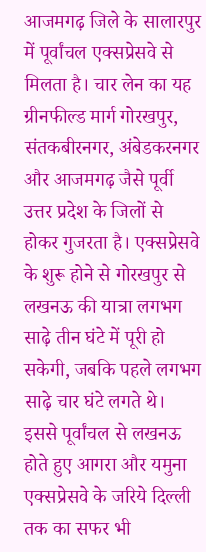आजमगढ़ जिले के सालारपुर में पूर्वांचल एक्सप्रेसवे से मिलता है। चार लेन का यह ग्रीनफील्ड मार्ग गोरखपुर, संतकबीरनगर, अंबेडकरनगर और आजमगढ़ जैसे पूर्वी उत्तर प्रदेश के जिलों से होकर गुजरता है। एक्सप्रेसवे के शुरू होने से गोरखपुर से लखनऊ की यात्रा लगभग साढ़े तीन घंटे में पूरी हो सकेगी, जबकि पहले लगभग साढ़े चार घंटे लगते थे। इससे पूर्वांचल से लखनऊ होते हुए आगरा और यमुना एक्सप्रेसवे के जरिये दिल्ली तक का सफर भी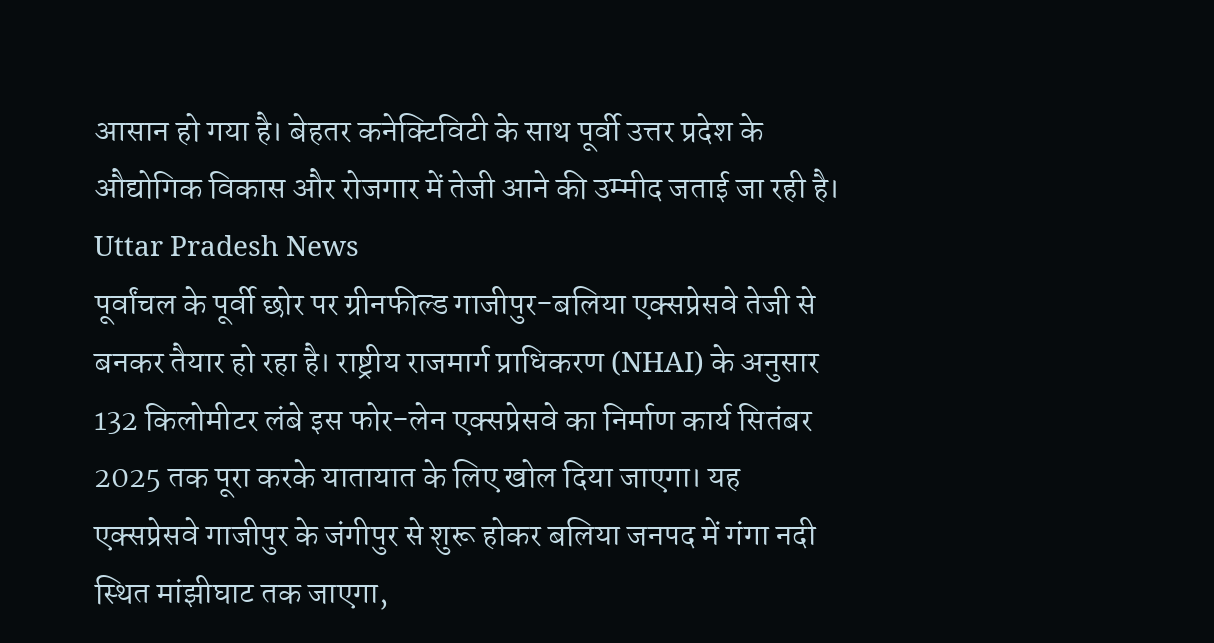आसान हो गया है। बेहतर कनेक्टिविटी के साथ पूर्वी उत्तर प्रदेश के औद्योगिक विकास और रोजगार में तेजी आने की उम्मीद जताई जा रही है। Uttar Pradesh News
पूर्वांचल के पूर्वी छोर पर ग्रीनफील्ड गाजीपुर-बलिया एक्सप्रेसवे तेजी से बनकर तैयार हो रहा है। राष्ट्रीय राजमार्ग प्राधिकरण (NHAI) के अनुसार 132 किलोमीटर लंबे इस फोर-लेन एक्सप्रेसवे का निर्माण कार्य सितंबर 2025 तक पूरा करके यातायात के लिए खोल दिया जाएगा। यह एक्सप्रेसवे गाजीपुर के जंगीपुर से शुरू होकर बलिया जनपद में गंगा नदी स्थित मांझीघाट तक जाएगा,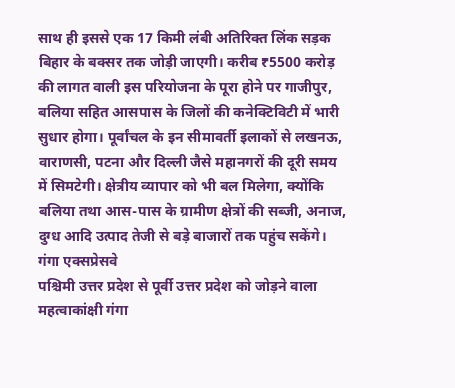साथ ही इससे एक 17 किमी लंबी अतिरिक्त लिंक सड़क बिहार के बक्सर तक जोड़ी जाएगी। करीब ₹5500 करोड़ की लागत वाली इस परियोजना के पूरा होने पर गाजीपुर, बलिया सहित आसपास के जिलों की कनेक्टिविटी में भारी सुधार होगा। पूर्वांचल के इन सीमावर्ती इलाकों से लखनऊ, वाराणसी, पटना और दिल्ली जैसे महानगरों की दूरी समय में सिमटेगी। क्षेत्रीय व्यापार को भी बल मिलेगा, क्योंकि बलिया तथा आस-पास के ग्रामीण क्षेत्रों की सब्जी, अनाज, दुग्ध आदि उत्पाद तेजी से बड़े बाजारों तक पहुंच सकेंगे।
गंगा एक्सप्रेसवे
पश्चिमी उत्तर प्रदेश से पूर्वी उत्तर प्रदेश को जोड़ने वाला महत्वाकांक्षी गंगा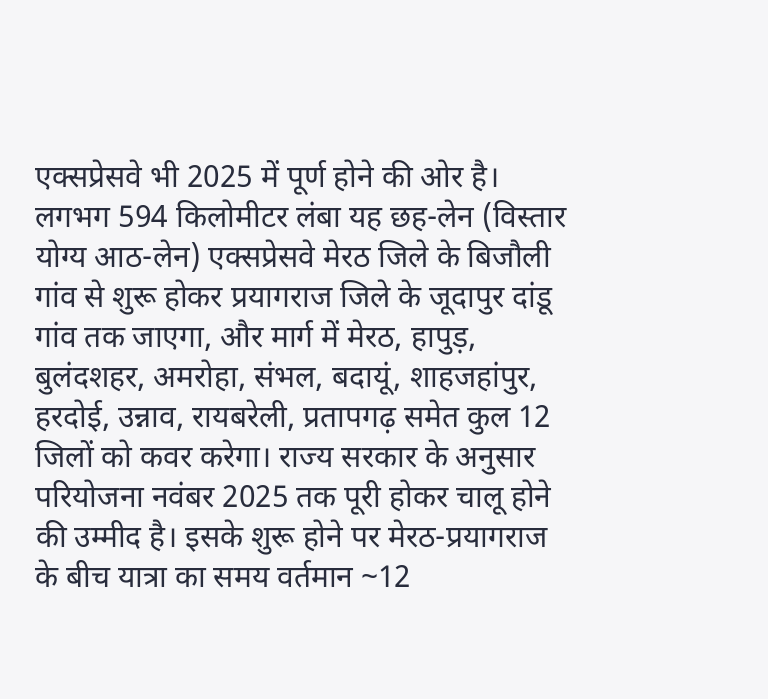एक्सप्रेसवे भी 2025 में पूर्ण होने की ओर है। लगभग 594 किलोमीटर लंबा यह छह-लेन (विस्तार योग्य आठ-लेन) एक्सप्रेसवे मेरठ जिले के बिजौली गांव से शुरू होकर प्रयागराज जिले के जूदापुर दांडू गांव तक जाएगा, और मार्ग में मेरठ, हापुड़, बुलंदशहर, अमरोहा, संभल, बदायूं, शाहजहांपुर, हरदोई, उन्नाव, रायबरेली, प्रतापगढ़ समेत कुल 12 जिलों को कवर करेगा। राज्य सरकार के अनुसार परियोजना नवंबर 2025 तक पूरी होकर चालू होने की उम्मीद है। इसके शुरू होने पर मेरठ-प्रयागराज के बीच यात्रा का समय वर्तमान ~12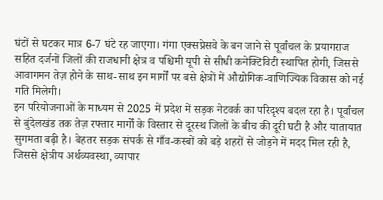घंटों से घटकर मात्र 6-7 घंटे रह जाएगा। गंगा एक्सप्रेसवे के बन जाने से पूर्वांचल के प्रयागराज सहित दर्जनों जिलों की राजधानी क्षेत्र व पश्चिमी यूपी से सीधी कनेक्टिविटी स्थापित होगी, जिससे आवागमन तेज़ होने के साथ-साथ इन मार्गों पर बसे क्षेत्रों में औद्योगिक-वाणिज्यिक विकास को नई गति मिलेगी।
इन परियोजनाओं के माध्यम से 2025 में प्रदेश में सड़क नेटवर्क का परिदृश्य बदल रहा है। पूर्वांचल से बुंदेलखंड तक तेज़ रफ्तार मार्गों के विस्तार से दूरस्थ जिलों के बीच की दूरी घटी है और यातायात सुगमता बढ़ी है। बेहतर सड़क संपर्क से गाँव-कस्बों को बड़े शहरों से जोड़ने में मदद मिल रही है, जिससे क्षेत्रीय अर्थव्यवस्था, व्यापार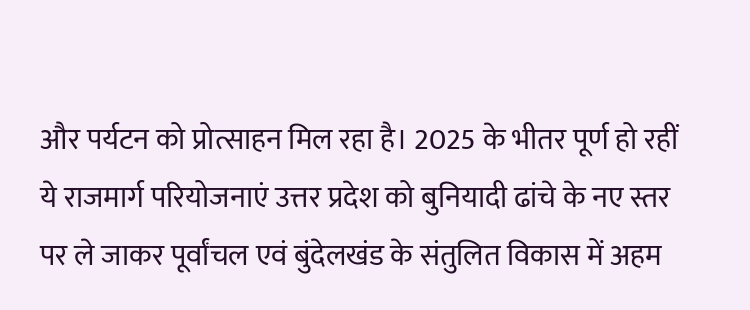और पर्यटन को प्रोत्साहन मिल रहा है। 2025 के भीतर पूर्ण हो रहीं ये राजमार्ग परियोजनाएं उत्तर प्रदेश को बुनियादी ढांचे के नए स्तर पर ले जाकर पूर्वांचल एवं बुंदेलखंड के संतुलित विकास में अहम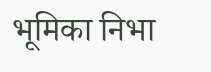भूमिका निभा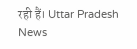रही हैं। Uttar Pradesh News